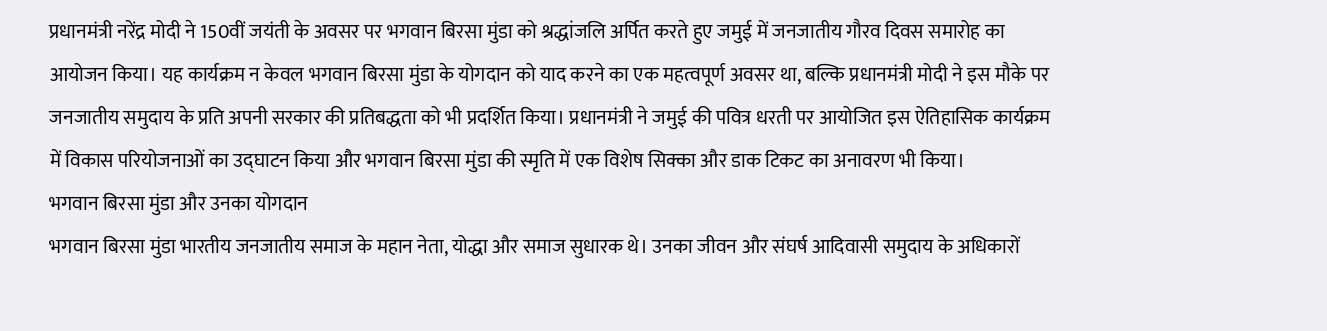प्रधानमंत्री नरेंद्र मोदी ने 150वीं जयंती के अवसर पर भगवान बिरसा मुंडा को श्रद्धांजलि अर्पित करते हुए जमुई में जनजातीय गौरव दिवस समारोह का आयोजन किया। यह कार्यक्रम न केवल भगवान बिरसा मुंडा के योगदान को याद करने का एक महत्वपूर्ण अवसर था, बल्कि प्रधानमंत्री मोदी ने इस मौके पर जनजातीय समुदाय के प्रति अपनी सरकार की प्रतिबद्धता को भी प्रदर्शित किया। प्रधानमंत्री ने जमुई की पवित्र धरती पर आयोजित इस ऐतिहासिक कार्यक्रम में विकास परियोजनाओं का उद्घाटन किया और भगवान बिरसा मुंडा की स्मृति में एक विशेष सिक्का और डाक टिकट का अनावरण भी किया।
भगवान बिरसा मुंडा और उनका योगदान
भगवान बिरसा मुंडा भारतीय जनजातीय समाज के महान नेता, योद्धा और समाज सुधारक थे। उनका जीवन और संघर्ष आदिवासी समुदाय के अधिकारों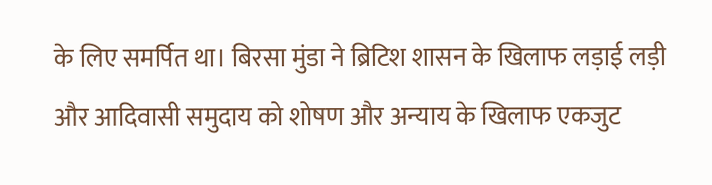के लिए समर्पित था। बिरसा मुंडा ने ब्रिटिश शासन के खिलाफ लड़ाई लड़ी और आदिवासी समुदाय को शोषण और अन्याय के खिलाफ एकजुट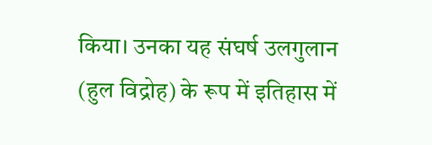किया। उनका यह संघर्ष उलगुलान (हुल विद्रोह) के रूप में इतिहास में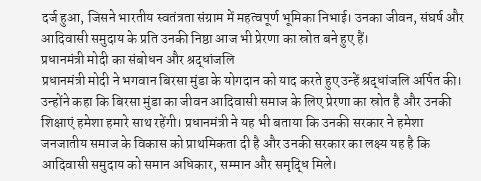दर्ज हुआ, जिसने भारतीय स्वतंत्रता संग्राम में महत्वपूर्ण भूमिका निभाई। उनका जीवन, संघर्ष और आदिवासी समुदाय के प्रति उनकी निष्ठा आज भी प्रेरणा का स्रोत बने हुए हैं।
प्रधानमंत्री मोदी का संबोधन और श्रद्धांजलि
प्रधानमंत्री मोदी ने भगवान बिरसा मुंडा के योगदान को याद करते हुए उन्हें श्रद्धांजलि अर्पित की। उन्होंने कहा कि बिरसा मुंडा का जीवन आदिवासी समाज के लिए प्रेरणा का स्रोत है और उनकी शिक्षाएं हमेशा हमारे साथ रहेंगी। प्रधानमंत्री ने यह भी बताया कि उनकी सरकार ने हमेशा जनजातीय समाज के विकास को प्राथमिकता दी है और उनकी सरकार का लक्ष्य यह है कि आदिवासी समुदाय को समान अधिकार, सम्मान और समृद्धि मिले।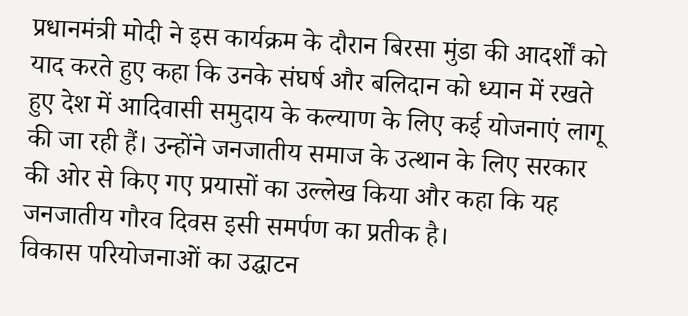प्रधानमंत्री मोदी ने इस कार्यक्रम के दौरान बिरसा मुंडा की आदर्शों को याद करते हुए कहा कि उनके संघर्ष और बलिदान को ध्यान में रखते हुए देश में आदिवासी समुदाय के कल्याण के लिए कई योजनाएं लागू की जा रही हैं। उन्होंने जनजातीय समाज के उत्थान के लिए सरकार की ओर से किए गए प्रयासों का उल्लेख किया और कहा कि यह जनजातीय गौरव दिवस इसी समर्पण का प्रतीक है।
विकास परियोजनाओं का उद्घाटन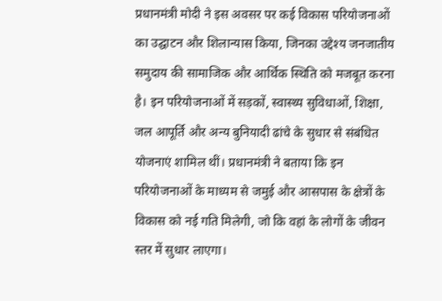प्रधानमंत्री मोदी ने इस अवसर पर कई विकास परियोजनाओं का उद्घाटन और शिलान्यास किया, जिनका उद्देश्य जनजातीय समुदाय की सामाजिक और आर्थिक स्थिति को मजबूत करना है। इन परियोजनाओं में सड़कों, स्वास्थ्य सुविधाओं, शिक्षा, जल आपूर्ति और अन्य बुनियादी ढांचे के सुधार से संबंधित योजनाएं शामिल थीं। प्रधानमंत्री ने बताया कि इन परियोजनाओं के माध्यम से जमुई और आसपास के क्षेत्रों के विकास को नई गति मिलेगी, जो कि वहां के लोगों के जीवन स्तर में सुधार लाएगा।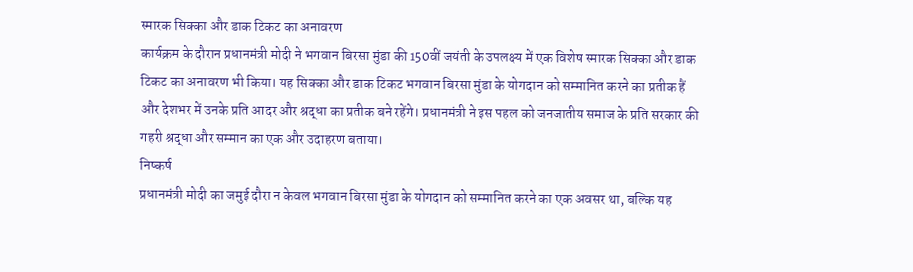स्मारक सिक्का और डाक टिकट का अनावरण
कार्यक्रम के दौरान प्रधानमंत्री मोदी ने भगवान बिरसा मुंडा की 150वीं जयंती के उपलक्ष्य में एक विशेष स्मारक सिक्का और डाक टिकट का अनावरण भी किया। यह सिक्का और डाक टिकट भगवान बिरसा मुंडा के योगदान को सम्मानित करने का प्रतीक हैं और देशभर में उनके प्रति आदर और श्रद्धा का प्रतीक बने रहेंगे। प्रधानमंत्री ने इस पहल को जनजातीय समाज के प्रति सरकार की गहरी श्रद्धा और सम्मान का एक और उदाहरण बताया।
निष्कर्ष
प्रधानमंत्री मोदी का जमुई दौरा न केवल भगवान बिरसा मुंडा के योगदान को सम्मानित करने का एक अवसर था, बल्कि यह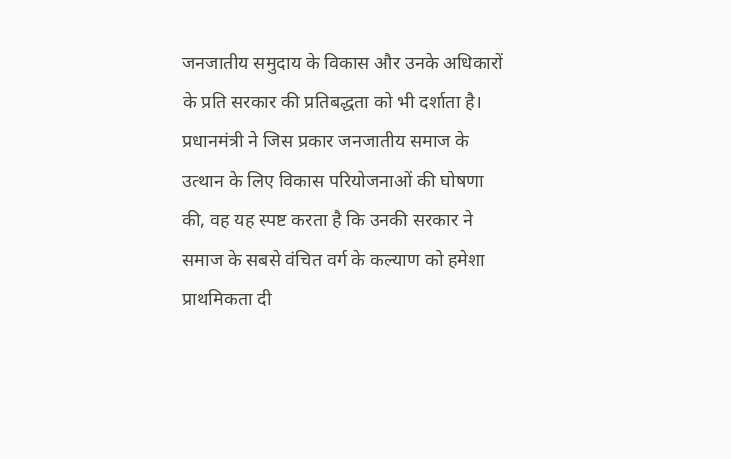जनजातीय समुदाय के विकास और उनके अधिकारों के प्रति सरकार की प्रतिबद्धता को भी दर्शाता है। प्रधानमंत्री ने जिस प्रकार जनजातीय समाज के उत्थान के लिए विकास परियोजनाओं की घोषणा की, वह यह स्पष्ट करता है कि उनकी सरकार ने समाज के सबसे वंचित वर्ग के कल्याण को हमेशा प्राथमिकता दी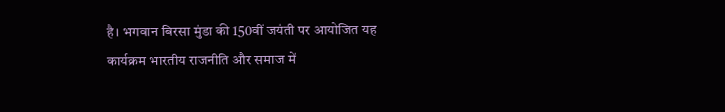है। भगवान बिरसा मुंडा की 150वीं जयंती पर आयोजित यह कार्यक्रम भारतीय राजनीति और समाज में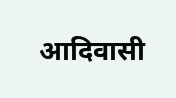आदिवासी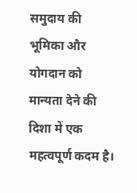समुदाय की भूमिका और योगदान को मान्यता देने की दिशा में एक महत्वपूर्ण कदम है।